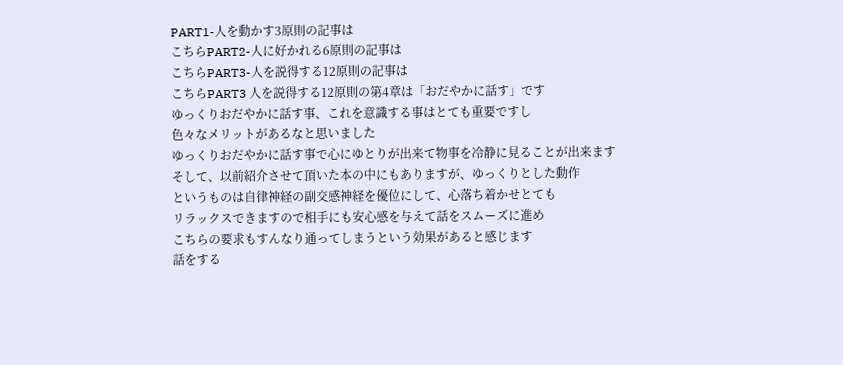PART1-人を動かす3原則の記事は
こちらPART2-人に好かれる6原則の記事は
こちらPART3-人を説得する12原則の記事は
こちらPART3 人を説得する12原則の第4章は「おだやかに話す」です
ゆっくりおだやかに話す事、これを意識する事はとても重要ですし
色々なメリットがあるなと思いました
ゆっくりおだやかに話す事で心にゆとりが出来て物事を冷静に見ることが出来ます
そして、以前紹介させて頂いた本の中にもありますが、ゆっくりとした動作
というものは自律神経の副交感神経を優位にして、心落ち着かせとても
リラックスできますので相手にも安心感を与えて話をスムーズに進め
こちらの要求もすんなり通ってしまうという効果があると感じます
話をする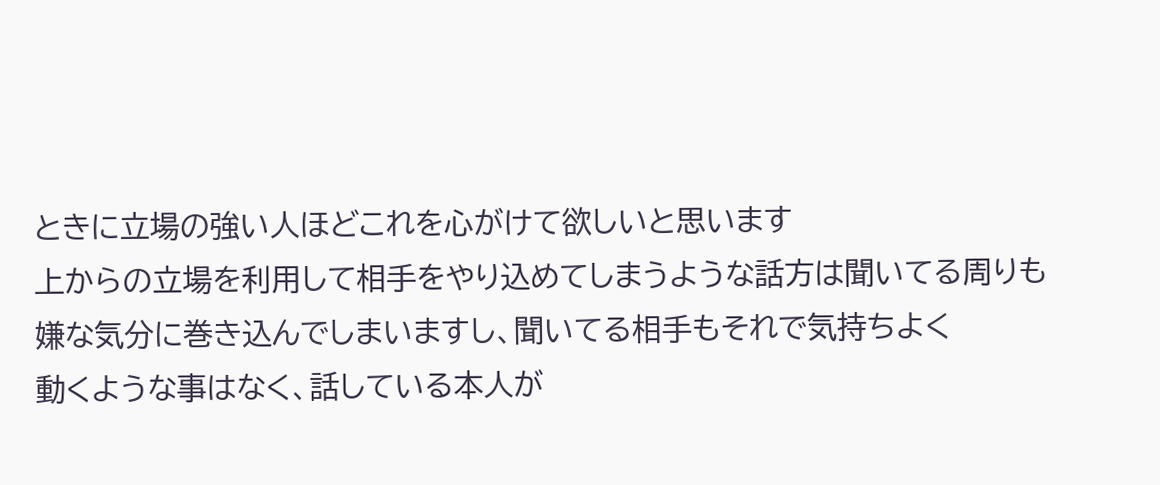ときに立場の強い人ほどこれを心がけて欲しいと思います
上からの立場を利用して相手をやり込めてしまうような話方は聞いてる周りも
嫌な気分に巻き込んでしまいますし、聞いてる相手もそれで気持ちよく
動くような事はなく、話している本人が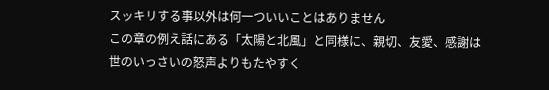スッキリする事以外は何一ついいことはありません
この章の例え話にある「太陽と北風」と同様に、親切、友愛、感謝は
世のいっさいの怒声よりもたやすく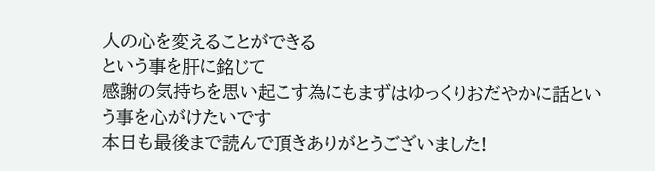人の心を変えることができる
という事を肝に銘じて
感謝の気持ちを思い起こす為にもまずはゆっくりおだやかに話という事を心がけたいです
本日も最後まで読んで頂きありがとうございました!